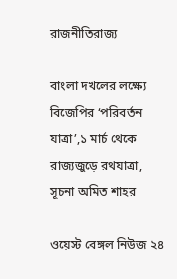রাজনীতিরাজ্য

বাংলা দখলের লক্ষ্যে বিজেপির ‘পরিবর্তন যাত্রা’,১ মার্চ থেকে রাজ্যজুড়ে রথযাত্রা, সূচনা অমিত শাহর

ওয়েস্ট বেঙ্গল নিউজ ২৪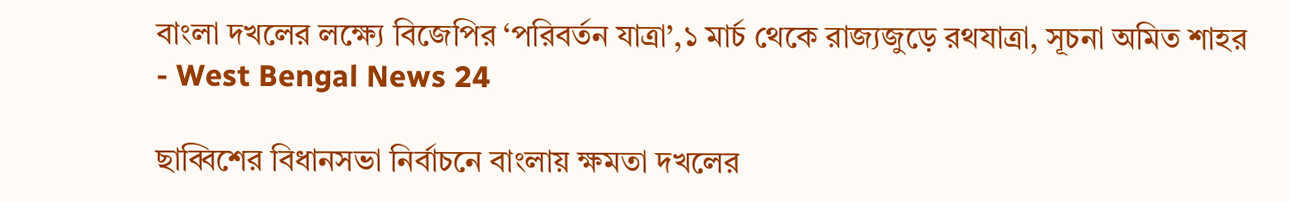বাংলা দখলের লক্ষ্যে বিজেপির ‘পরিবর্তন যাত্রা’,১ মার্চ থেকে রাজ্যজুড়ে রথযাত্রা, সূচনা অমিত শাহর - West Bengal News 24

ছাব্বিশের বিধানসভা নির্বাচনে বাংলায় ক্ষমতা দখলের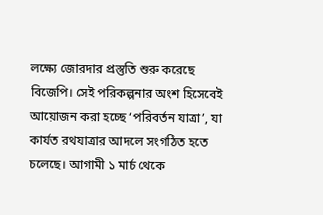লক্ষ্যে জোরদার প্রস্তুতি শুরু করেছে বিজেপি। সেই পরিকল্পনার অংশ হিসেবেই আয়োজন করা হচ্ছে ‘পরিবর্তন যাত্রা’, যা কার্যত রথযাত্রার আদলে সংগঠিত হতে চলেছে। আগামী ১ মার্চ থেকে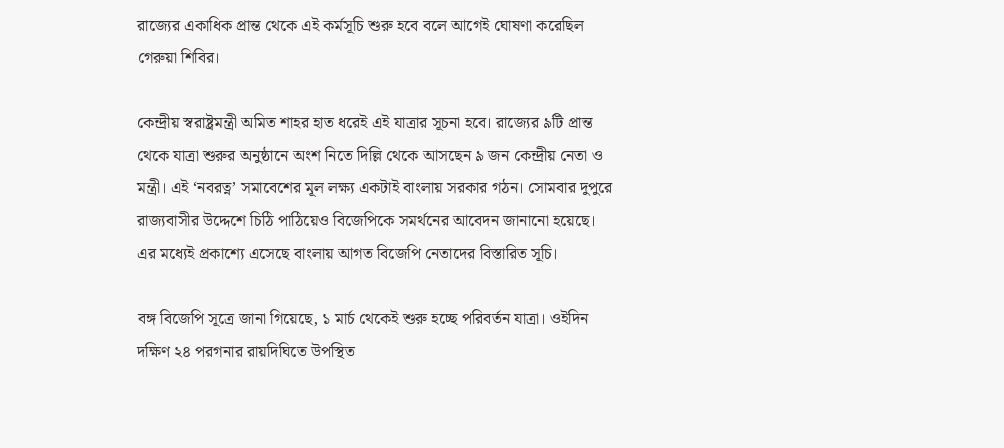রাজ্যের একাধিক প্রান্ত থেকে এই কর্মসূচি শুরু হবে বলে আগেই ঘোষণা করেছিল গেরুয়া শিবির।

কেন্দ্রীয় স্বরাষ্ট্রমন্ত্রী অমিত শাহর হাত ধরেই এই যাত্রার সূচনা হবে। রাজ্যের ৯টি প্রান্ত থেকে যাত্রা শুরুর অনুষ্ঠানে অংশ নিতে দিল্লি থেকে আসছেন ৯ জন কেন্দ্রীয় নেতা ও মন্ত্রী। এই ‘নবরত্ন’ সমাবেশের মূল লক্ষ্য একটাই বাংলায় সরকার গঠন। সোমবার দুপুরে রাজ্যবাসীর উদ্দেশে চিঠি পাঠিয়েও বিজেপিকে সমর্থনের আবেদন জানানো হয়েছে। এর মধ্যেই প্রকাশ্যে এসেছে বাংলায় আগত বিজেপি নেতাদের বিস্তারিত সূচি।

বঙ্গ বিজেপি সূত্রে জানা গিয়েছে, ১ মার্চ থেকেই শুরু হচ্ছে পরিবর্তন যাত্রা। ওইদিন দক্ষিণ ২৪ পরগনার রায়দিঘিতে উপস্থিত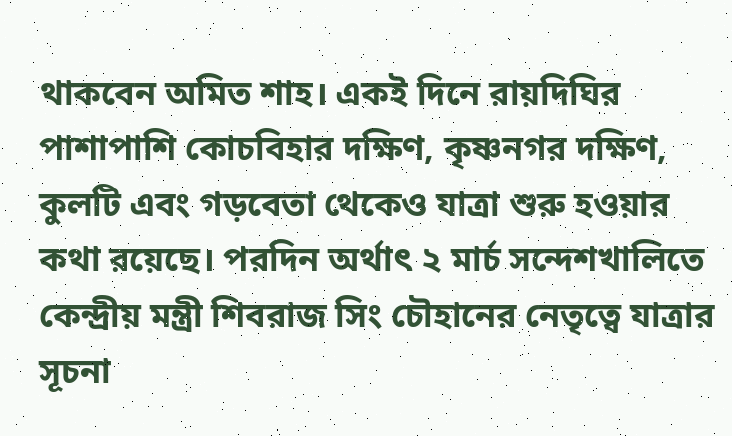থাকবেন অমিত শাহ। একই দিনে রায়দিঘির পাশাপাশি কোচবিহার দক্ষিণ, কৃষ্ণনগর দক্ষিণ, কুলটি এবং গড়বেতা থেকেও যাত্রা শুরু হওয়ার কথা রয়েছে। পরদিন অর্থাৎ ২ মার্চ সন্দেশখালিতে কেন্দ্রীয় মন্ত্রী শিবরাজ সিং চৌহানের নেতৃত্বে যাত্রার সূচনা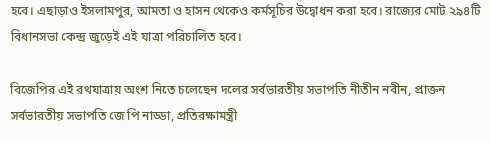হবে। এছাড়াও ইসলামপুর, আমতা ও হাসন থেকেও কর্মসূচির উদ্বোধন করা হবে। রাজ্যের মোট ২৯৪টি বিধানসভা কেন্দ্র জুড়েই এই যাত্রা পরিচালিত হবে।

বিজেপির এই রথযাত্রায় অংশ নিতে চলেছেন দলের সর্বভারতীয় সভাপতি নীতীন নবীন, প্রাক্তন সর্বভারতীয় সভাপতি জে পি নাড্ডা, প্রতিরক্ষামন্ত্রী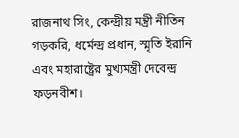রাজনাথ সিং, কেন্দ্রীয় মন্ত্রী নীতিন গড়করি, ধর্মেন্দ্র প্রধান, স্মৃতি ইরানি এবং মহারাষ্ট্রের মুখ্যমন্ত্রী দেবেন্দ্র ফড়নবীশ।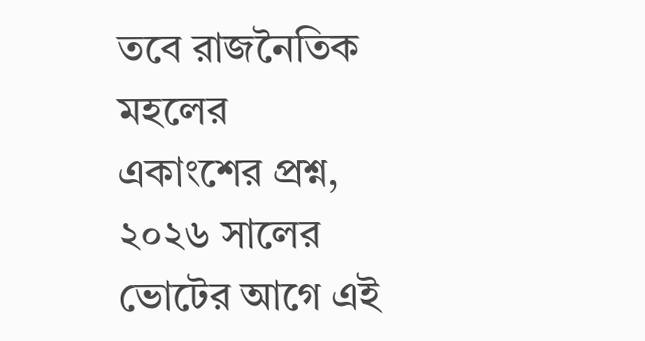তবে রাজনৈতিক মহলের একাংশের প্রশ্ন, ২০২৬ সালের ভোটের আগে এই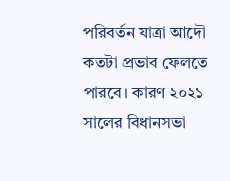পরিবর্তন যাত্রা আদৌ কতটা প্রভাব ফেলতে পারবে। কারণ ২০২১ সালের বিধানসভা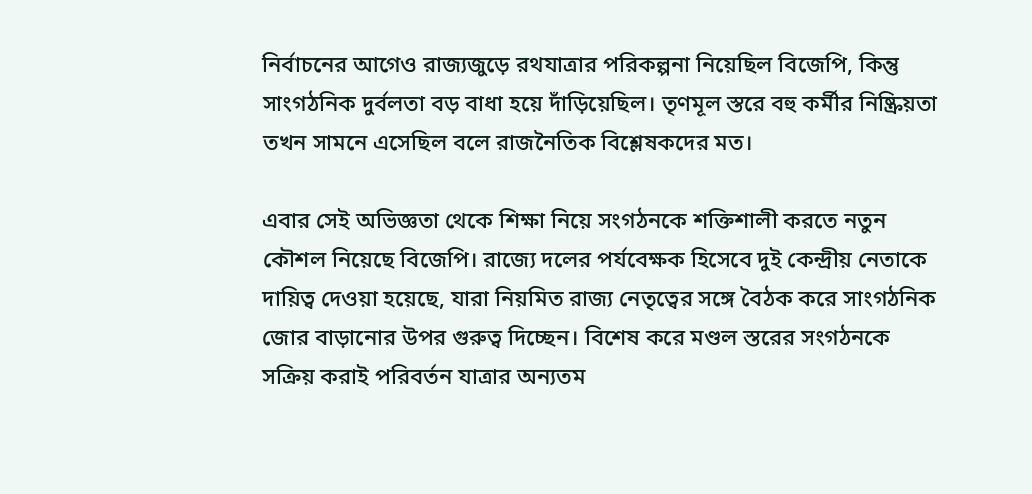নির্বাচনের আগেও রাজ্যজুড়ে রথযাত্রার পরিকল্পনা নিয়েছিল বিজেপি, কিন্তু সাংগঠনিক দুর্বলতা বড় বাধা হয়ে দাঁড়িয়েছিল। তৃণমূল স্তরে বহু কর্মীর নিষ্ক্রিয়তা তখন সামনে এসেছিল বলে রাজনৈতিক বিশ্লেষকদের মত।

এবার সেই অভিজ্ঞতা থেকে শিক্ষা নিয়ে সংগঠনকে শক্তিশালী করতে নতুন কৌশল নিয়েছে বিজেপি। রাজ্যে দলের পর্যবেক্ষক হিসেবে দুই কেন্দ্রীয় নেতাকে দায়িত্ব দেওয়া হয়েছে, যারা নিয়মিত রাজ্য নেতৃত্বের সঙ্গে বৈঠক করে সাংগঠনিক জোর বাড়ানোর উপর গুরুত্ব দিচ্ছেন। বিশেষ করে মণ্ডল স্তরের সংগঠনকে সক্রিয় করাই পরিবর্তন যাত্রার অন্যতম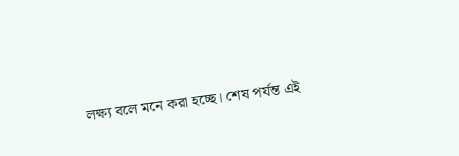লক্ষ্য বলে মনে করা হচ্ছে। শেষ পর্যন্ত এই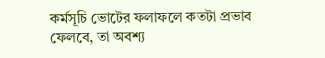কর্মসূচি ভোটের ফলাফলে কতটা প্রভাব ফেলবে, তা অবশ্য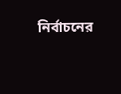নির্বাচনের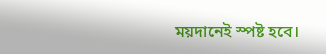ময়দানেই স্পষ্ট হবে।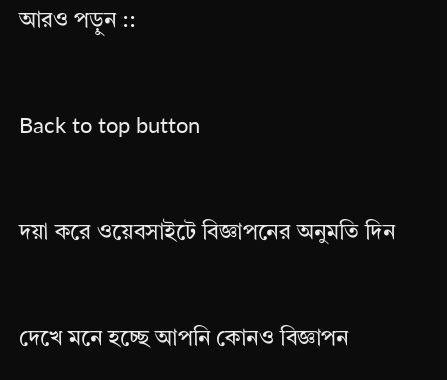আরও পড়ুন ::

Back to top button

দয়া করে ওয়েবসাইটে বিজ্ঞাপনের অনুমতি দিন

দেখে মনে হচ্ছে আপনি কোনও বিজ্ঞাপন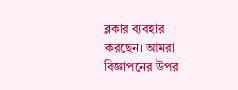ব্লকার ব্যবহার করছেন। আমরা বিজ্ঞাপনের উপর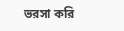ভরসা করি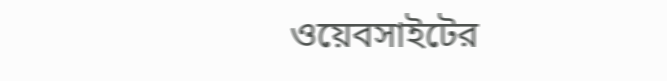ওয়েবসাইটের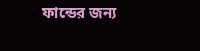ফান্ডের জন্য